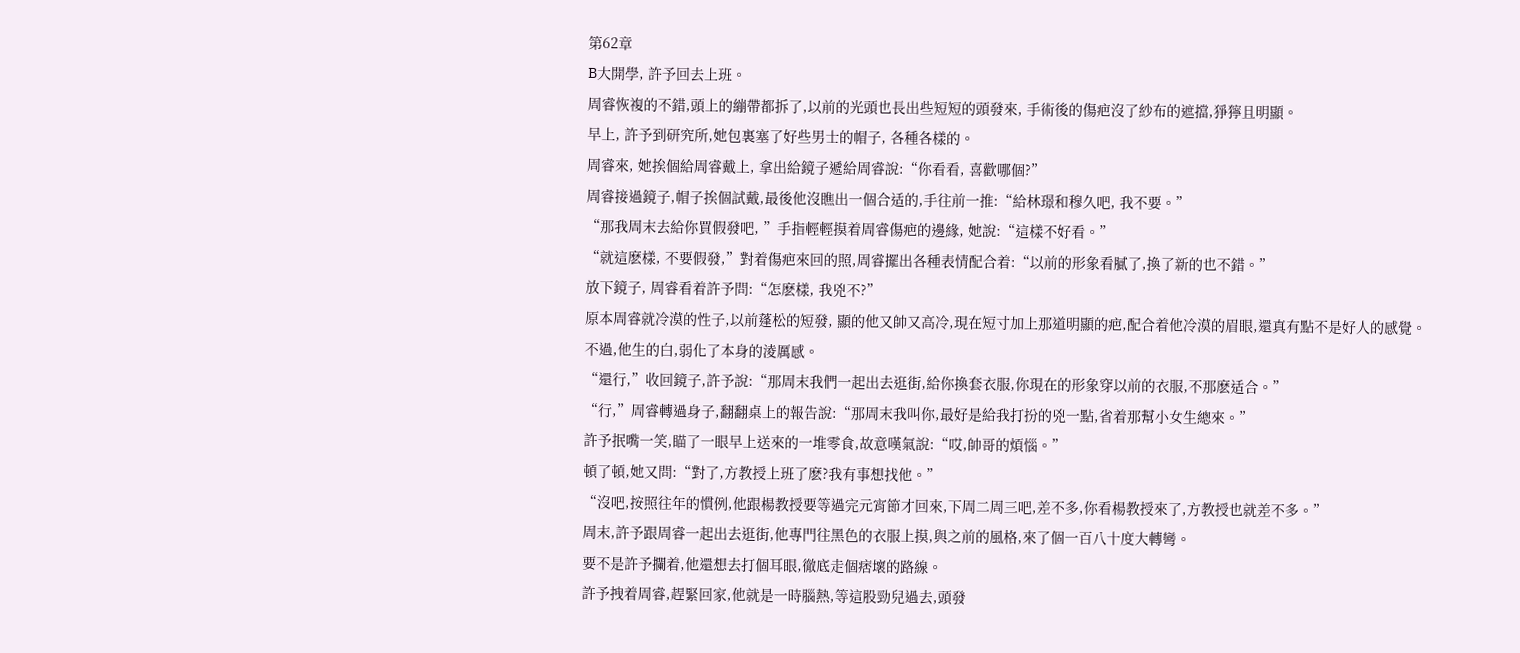第62章
B大開學, 許予回去上班。
周睿恢複的不錯,頭上的繃帶都拆了,以前的光頭也長出些短短的頭發來, 手術後的傷疤沒了紗布的遮擋,猙獰且明顯。
早上, 許予到研究所,她包裏塞了好些男士的帽子, 各種各樣的。
周睿來, 她挨個給周睿戴上, 拿出給鏡子遞給周睿說:“你看看, 喜歡哪個?”
周睿接過鏡子,帽子挨個試戴,最後他沒瞧出一個合适的,手往前一推:“給林璟和穆久吧, 我不要。”
“那我周末去給你買假發吧, ”手指輕輕摸着周睿傷疤的邊緣, 她說:“這樣不好看。”
“就這麽樣, 不要假發,”對着傷疤來回的照,周睿擺出各種表情配合着:“以前的形象看膩了,換了新的也不錯。”
放下鏡子, 周睿看着許予問:“怎麽樣, 我兇不?”
原本周睿就冷漠的性子,以前蓬松的短發, 顯的他又帥又高冷,現在短寸加上那道明顯的疤,配合着他冷漠的眉眼,還真有點不是好人的感覺。
不過,他生的白,弱化了本身的淩厲感。
“還行,”收回鏡子,許予說:“那周末我們一起出去逛街,給你換套衣服,你現在的形象穿以前的衣服,不那麽适合。”
“行,”周睿轉過身子,翻翻桌上的報告說:“那周末我叫你,最好是給我打扮的兇一點,省着那幫小女生總來。”
許予抿嘴一笑,瞄了一眼早上送來的一堆零食,故意嘆氣說:“哎,帥哥的煩惱。”
頓了頓,她又問:“對了,方教授上班了麽?我有事想找他。”
“沒吧,按照往年的慣例,他跟楊教授要等過完元宵節才回來,下周二周三吧,差不多,你看楊教授來了,方教授也就差不多。”
周末,許予跟周睿一起出去逛街,他專門往黑色的衣服上摸,與之前的風格,來了個一百八十度大轉彎。
要不是許予攔着,他還想去打個耳眼,徹底走個痞壞的路線。
許予拽着周睿,趕緊回家,他就是一時腦熱,等這股勁兒過去,頭發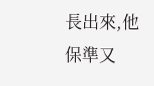長出來,他保準又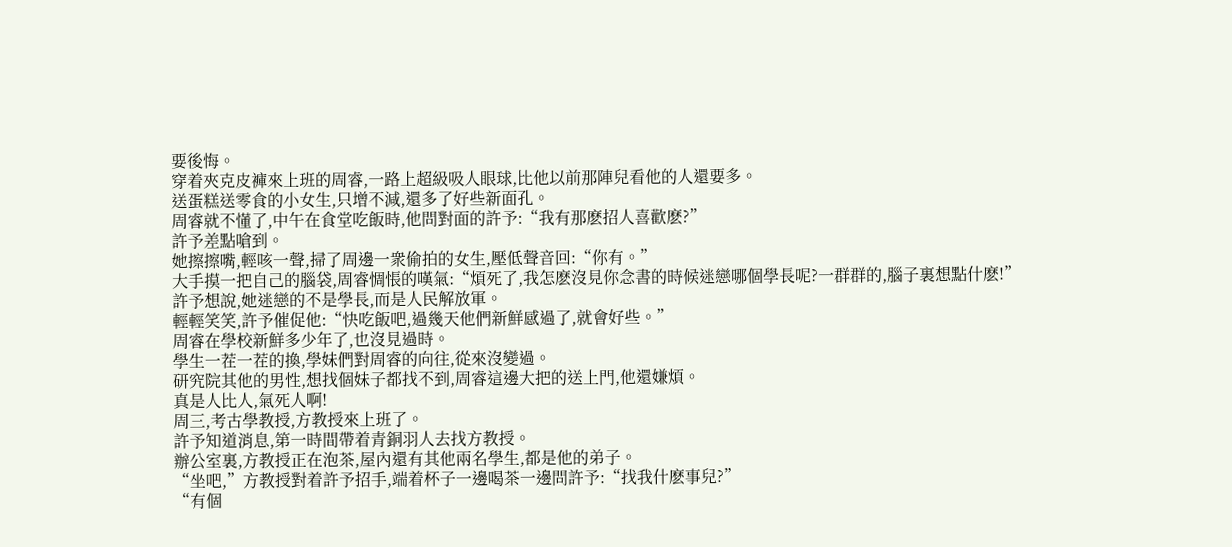要後悔。
穿着夾克皮褲來上班的周睿,一路上超級吸人眼球,比他以前那陣兒看他的人還要多。
送蛋糕送零食的小女生,只增不減,還多了好些新面孔。
周睿就不懂了,中午在食堂吃飯時,他問對面的許予:“我有那麽招人喜歡麽?”
許予差點嗆到。
她擦擦嘴,輕咳一聲,掃了周邊一衆偷拍的女生,壓低聲音回:“你有。”
大手摸一把自己的腦袋,周睿惆悵的嘆氣:“煩死了,我怎麽沒見你念書的時候迷戀哪個學長呢?一群群的,腦子裏想點什麽!”
許予想說,她迷戀的不是學長,而是人民解放軍。
輕輕笑笑,許予催促他:“快吃飯吧,過幾天他們新鮮感過了,就會好些。”
周睿在學校新鮮多少年了,也沒見過時。
學生一茬一茬的換,學妹們對周睿的向往,從來沒變過。
研究院其他的男性,想找個妹子都找不到,周睿這邊大把的送上門,他還嫌煩。
真是人比人,氣死人啊!
周三,考古學教授,方教授來上班了。
許予知道消息,第一時間帶着青銅羽人去找方教授。
辦公室裏,方教授正在泡茶,屋內還有其他兩名學生,都是他的弟子。
“坐吧,”方教授對着許予招手,端着杯子一邊喝茶一邊問許予:“找我什麽事兒?”
“有個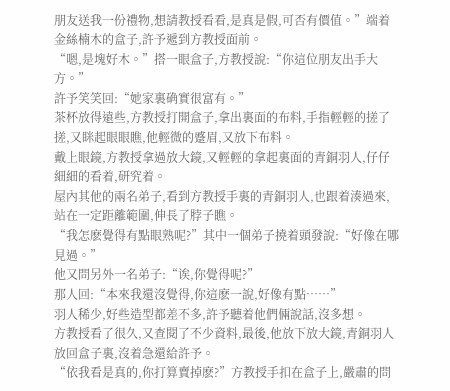朋友送我一份禮物,想請教授看看,是真是假,可否有價值。”端着金絲楠木的盒子,許予遞到方教授面前。
“嗯,是塊好木。”搭一眼盒子,方教授說:“你這位朋友出手大方。”
許予笑笑回:“她家裏确實很富有。”
茶杯放得遠些,方教授打開盒子,拿出裏面的布料,手指輕輕的搓了搓,又眯起眼眼瞧,他輕微的蹙眉,又放下布料。
戴上眼鏡,方教授拿過放大鏡,又輕輕的拿起裏面的青銅羽人,仔仔細細的看着,研究着。
屋內其他的兩名弟子,看到方教授手裏的青銅羽人,也跟着湊過來,站在一定距離範圍,伸長了脖子瞧。
“我怎麽覺得有點眼熟呢?”其中一個弟子撓着頭發說:“好像在哪見過。”
他又問另外一名弟子:“诶,你覺得呢?”
那人回:“本來我還沒覺得,你這麽一說,好像有點……”
羽人稀少,好些造型都差不多,許予聽着他們倆說話,沒多想。
方教授看了很久,又查閱了不少資料,最後,他放下放大鏡,青銅羽人放回盒子裏,沒着急還給許予。
“依我看是真的,你打算賣掉麽?”方教授手扣在盒子上,嚴肅的問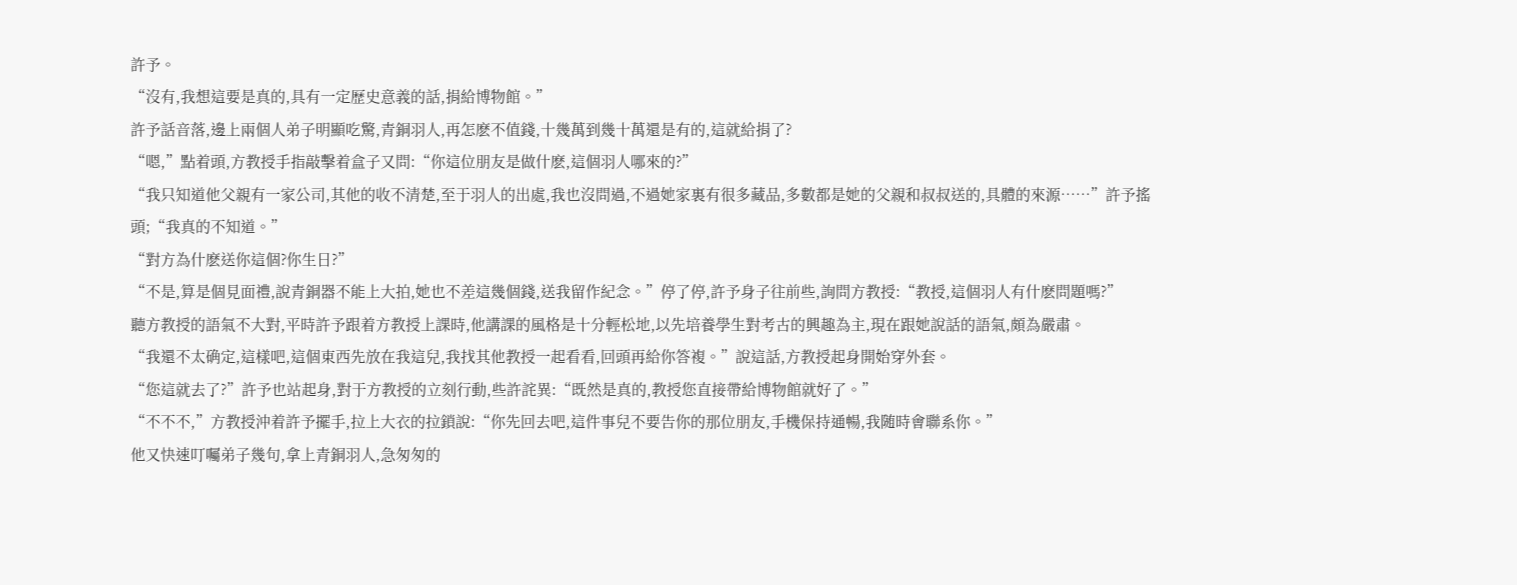許予。
“沒有,我想這要是真的,具有一定歷史意義的話,捐給博物館。”
許予話音落,邊上兩個人弟子明顯吃驚,青銅羽人,再怎麽不值錢,十幾萬到幾十萬還是有的,這就給捐了?
“嗯,”點着頭,方教授手指敲擊着盒子又問:“你這位朋友是做什麽,這個羽人哪來的?”
“我只知道他父親有一家公司,其他的收不清楚,至于羽人的出處,我也沒問過,不過她家裏有很多藏品,多數都是她的父親和叔叔送的,具體的來源……”許予搖頭;“我真的不知道。”
“對方為什麽送你這個?你生日?”
“不是,算是個見面禮,說青銅器不能上大拍,她也不差這幾個錢,送我留作紀念。”停了停,許予身子往前些,詢問方教授:“教授,這個羽人有什麽問題嗎?”
聽方教授的語氣不大對,平時許予跟着方教授上課時,他講課的風格是十分輕松地,以先培養學生對考古的興趣為主,現在跟她說話的語氣,頗為嚴肅。
“我還不太确定,這樣吧,這個東西先放在我這兒,我找其他教授一起看看,回頭再給你答複。”說這話,方教授起身開始穿外套。
“您這就去了?”許予也站起身,對于方教授的立刻行動,些許詫異:“既然是真的,教授您直接帶給博物館就好了。”
“不不不,”方教授沖着許予擺手,拉上大衣的拉鎖說:“你先回去吧,這件事兒不要告你的那位朋友,手機保持通暢,我随時會聯系你。”
他又快速叮囑弟子幾句,拿上青銅羽人,急匆匆的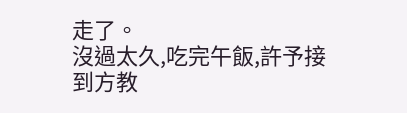走了。
沒過太久,吃完午飯,許予接到方教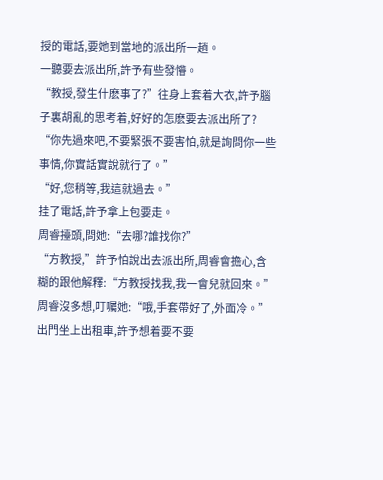授的電話,要她到當地的派出所一趟。
一聽要去派出所,許予有些發懵。
“教授,發生什麽事了?”往身上套着大衣,許予腦子裏胡亂的思考着,好好的怎麽要去派出所了?
“你先過來吧,不要緊張不要害怕,就是詢問你一些事情,你實話實說就行了。”
“好,您稍等,我這就過去。”
挂了電話,許予拿上包要走。
周睿擡頭,問她:“去哪?誰找你?”
“方教授,”許予怕說出去派出所,周睿會擔心,含糊的跟他解釋:“方教授找我,我一會兒就回來。”
周睿沒多想,叮囑她:“哦,手套帶好了,外面冷。”
出門坐上出租車,許予想着要不要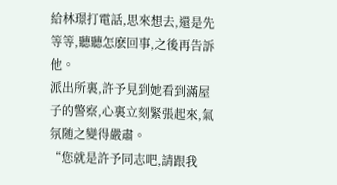給林璟打電話,思來想去,還是先等等,聽聽怎麽回事,之後再告訴他。
派出所裏,許予見到她看到滿屋子的警察,心裏立刻緊張起來,氣氛随之變得嚴肅。
“您就是許予同志吧,請跟我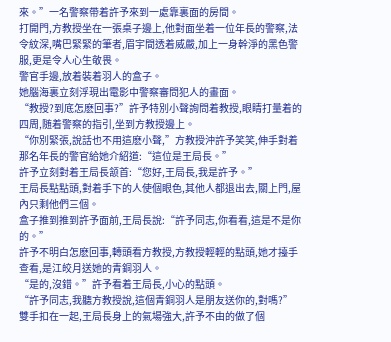來。”一名警察帶着許予來到一處靠裏面的房間。
打開門,方教授坐在一張桌子邊上,他對面坐着一位年長的警察,法令紋深,嘴巴緊緊的筆者,眉宇間透着威嚴,加上一身幹淨的黑色警服,更是令人心生敬畏。
警官手邊,放着裝着羽人的盒子。
她腦海裏立刻浮現出電影中警察審問犯人的畫面。
“教授?到底怎麽回事?”許予特別小聲詢問着教授,眼睛打量着的四周,随着警察的指引,坐到方教授邊上。
“你別緊張,說話也不用這麽小聲,”方教授沖許予笑笑,伸手對着那名年長的警官給她介紹道:“這位是王局長。”
許予立刻對着王局長颔首:“您好,王局長,我是許予。”
王局長點點頭,對着手下的人使個眼色,其他人都退出去,關上門,屋內只剩他們三個。
盒子推到推到許予面前,王局長說:“許予同志,你看看,這是不是你的。”
許予不明白怎麽回事,轉頭看方教授,方教授輕輕的點頭,她才擡手查看,是江皎月送她的青銅羽人。
“是的,沒錯。”許予看着王局長,小心的點頭。
“許予同志,我聽方教授說,這個青銅羽人是朋友送你的,對嗎?”
雙手扣在一起,王局長身上的氣場強大,許予不由的做了個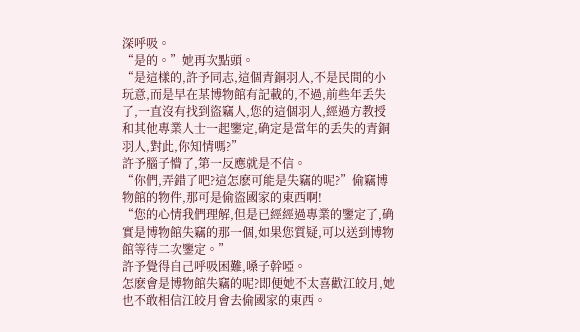深呼吸。
“是的。”她再次點頭。
“是這樣的,許予同志,這個青銅羽人,不是民間的小玩意,而是早在某博物館有記載的,不過,前些年丢失了,一直沒有找到盜竊人,您的這個羽人,經過方教授和其他專業人士一起鑒定,确定是當年的丢失的青銅羽人,對此,你知情嗎?”
許予腦子懵了,第一反應就是不信。
“你們,弄錯了吧?這怎麽可能是失竊的呢?”偷竊博物館的物件,那可是偷盜國家的東西啊!
“您的心情我們理解,但是已經經過專業的鑒定了,确實是博物館失竊的那一個,如果您質疑,可以送到博物館等待二次鑒定。”
許予覺得自己呼吸困難,嗓子幹啞。
怎麽會是博物館失竊的呢?即便她不太喜歡江皎月,她也不敢相信江皎月會去偷國家的東西。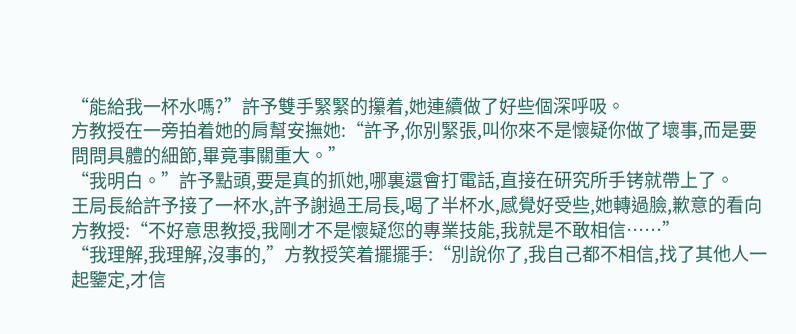“能給我一杯水嗎?”許予雙手緊緊的攥着,她連續做了好些個深呼吸。
方教授在一旁拍着她的肩幫安撫她:“許予,你別緊張,叫你來不是懷疑你做了壞事,而是要問問具體的細節,畢竟事關重大。”
“我明白。”許予點頭,要是真的抓她,哪裏還會打電話,直接在研究所手铐就帶上了。
王局長給許予接了一杯水,許予謝過王局長,喝了半杯水,感覺好受些,她轉過臉,歉意的看向方教授:“不好意思教授,我剛才不是懷疑您的專業技能,我就是不敢相信……”
“我理解,我理解,沒事的,”方教授笑着擺擺手:“別說你了,我自己都不相信,找了其他人一起鑒定,才信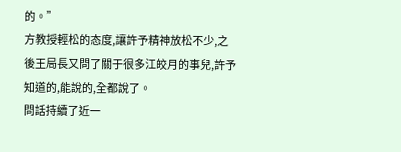的。”
方教授輕松的态度,讓許予精神放松不少,之後王局長又問了關于很多江皎月的事兒,許予知道的,能說的,全都說了。
問話持續了近一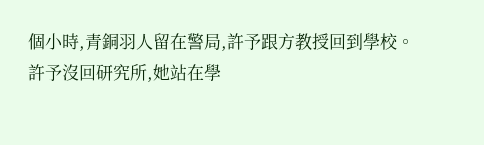個小時,青銅羽人留在警局,許予跟方教授回到學校。
許予沒回研究所,她站在學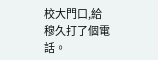校大門口,給穆久打了個電話。